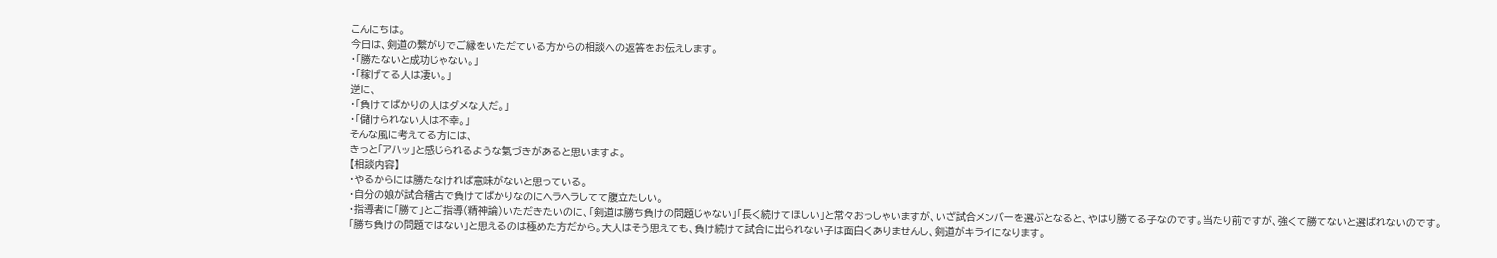こんにちは。
今日は、剣道の繋がりでご縁をいただている方からの相談への返答をお伝えします。
・「勝たないと成功じゃない。」
・「稼げてる人は凄い。」
逆に、
・「負けてばかりの人はダメな人だ。」
・「儲けられない人は不幸。」
そんな風に考えてる方には、
きっと「アハッ」と感じられるような氣づきがあると思いますよ。
【相談内容】
・やるからには勝たなければ意味がないと思っている。
・自分の娘が試合稽古で負けてばかりなのにヘラヘラしてて腹立たしい。
・指導者に「勝て」とご指導(精神論)いただきたいのに、「剣道は勝ち負けの問題じゃない」「長く続けてほしい」と常々おっしゃいますが、いざ試合メンバーを選ぶとなると、やはり勝てる子なのです。当たり前ですが、強くて勝てないと選ばれないのです。
「勝ち負けの問題ではない」と思えるのは極めた方だから。大人はそう思えても、負け続けて試合に出られない子は面白くありませんし、剣道がキライになります。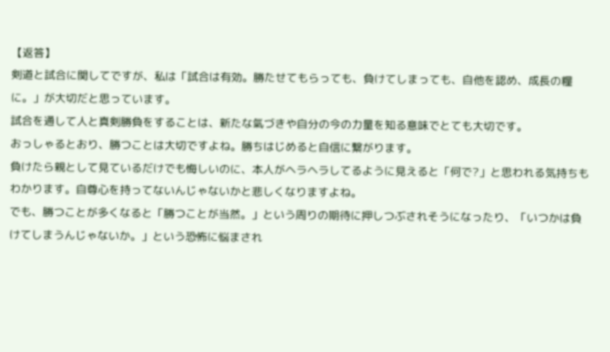【返答】
剣道と試合に関してですが、私は「試合は有効。勝たせてもらっても、負けてしまっても、自他を認め、成長の糧に。」が大切だと思っています。
試合を通して人と真剣勝負をすることは、新たな氣づきや自分の今の力量を知る意味でとても大切です。
おっしゃるとおり、勝つことは大切ですよね。勝ちはじめると自信に繋がります。
負けたら親として見ているだけでも悔しいのに、本人がヘラヘラしてるように見えると「何で?」と思われる気持ちもわかります。自尊心を持ってないんじゃないかと悲しくなりますよね。
でも、勝つことが多くなると「勝つことが当然。」という周りの期待に押しつぶされそうになったり、「いつかは負けてしまうんじゃないか。」という恐怖に悩まされ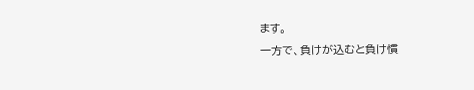ます。
一方で、負けが込むと負け慣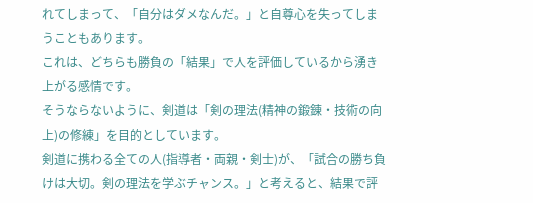れてしまって、「自分はダメなんだ。」と自尊心を失ってしまうこともあります。
これは、どちらも勝負の「結果」で人を評価しているから湧き上がる感情です。
そうならないように、剣道は「剣の理法(精神の鍛錬・技術の向上)の修練」を目的としています。
剣道に携わる全ての人(指導者・両親・剣士)が、「試合の勝ち負けは大切。剣の理法を学ぶチャンス。」と考えると、結果で評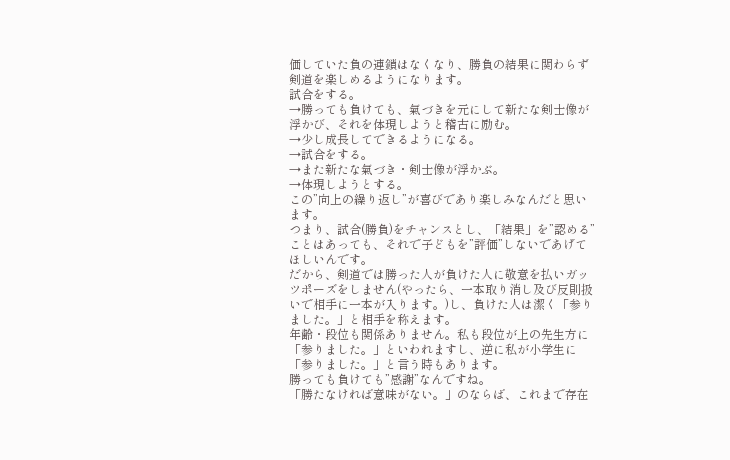価していた負の連鎖はなくなり、勝負の結果に関わらず剣道を楽しめるようになります。
試合をする。
→勝っても負けても、氣づきを元にして新たな剣士像が浮かび、それを体現しようと稽古に励む。
→少し成長してできるようになる。
→試合をする。
→また新たな氣づき・剣士像が浮かぶ。
→体現しようとする。
この”向上の繰り返し”が喜びであり楽しみなんだと思います。
つまり、試合(勝負)をチャンスとし、「結果」を”認める”ことはあっても、それで子どもを”評価”しないであげてほしいんです。
だから、剣道では勝った人が負けた人に敬意を払いガッツポーズをしません(やったら、一本取り消し及び反則扱いで相手に一本が入ります。)し、負けた人は潔く「参りました。」と相手を称えます。
年齢・段位も関係ありません。私も段位が上の先生方に「参りました。」といわれますし、逆に私が小学生に「参りました。」と言う時もあります。
勝っても負けても”感謝”なんですね。
「勝たなければ意味がない。」のならば、これまで存在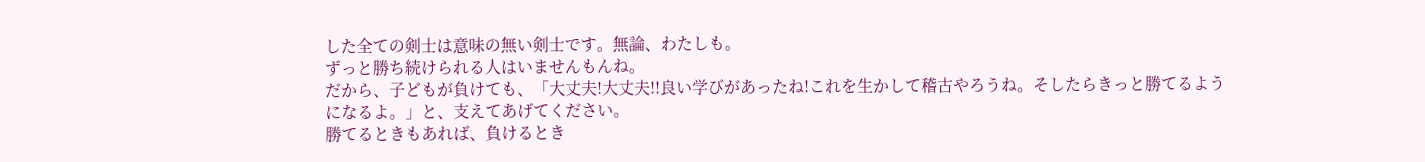した全ての剣士は意味の無い剣士です。無論、わたしも。
ずっと勝ち続けられる人はいませんもんね。
だから、子どもが負けても、「大丈夫!大丈夫!!良い学びがあったね!これを生かして稽古やろうね。そしたらきっと勝てるようになるよ。」と、支えてあげてください。
勝てるときもあれば、負けるとき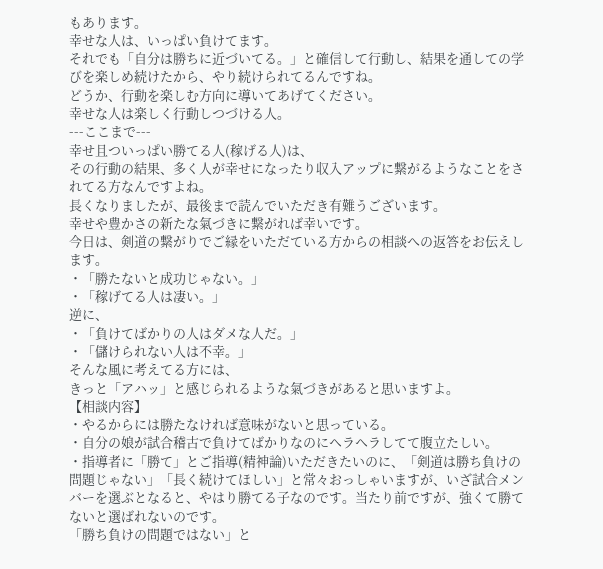もあります。
幸せな人は、いっぱい負けてます。
それでも「自分は勝ちに近づいてる。」と確信して行動し、結果を通しての学びを楽しめ続けたから、やり続けられてるんですね。
どうか、行動を楽しむ方向に導いてあげてください。
幸せな人は楽しく行動しつづける人。
---ここまで---
幸せ且ついっぱい勝てる人(稼げる人)は、
その行動の結果、多く人が幸せになったり収入アップに繋がるようなことをされてる方なんですよね。
長くなりましたが、最後まで読んでいただき有難うございます。
幸せや豊かさの新たな氣づきに繋がれば幸いです。
今日は、剣道の繋がりでご縁をいただている方からの相談への返答をお伝えします。
・「勝たないと成功じゃない。」
・「稼げてる人は凄い。」
逆に、
・「負けてばかりの人はダメな人だ。」
・「儲けられない人は不幸。」
そんな風に考えてる方には、
きっと「アハッ」と感じられるような氣づきがあると思いますよ。
【相談内容】
・やるからには勝たなければ意味がないと思っている。
・自分の娘が試合稽古で負けてばかりなのにヘラヘラしてて腹立たしい。
・指導者に「勝て」とご指導(精神論)いただきたいのに、「剣道は勝ち負けの問題じゃない」「長く続けてほしい」と常々おっしゃいますが、いざ試合メンバーを選ぶとなると、やはり勝てる子なのです。当たり前ですが、強くて勝てないと選ばれないのです。
「勝ち負けの問題ではない」と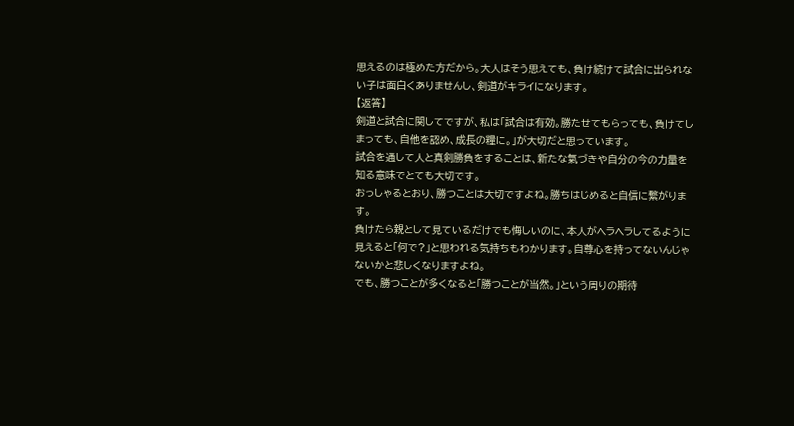思えるのは極めた方だから。大人はそう思えても、負け続けて試合に出られない子は面白くありませんし、剣道がキライになります。
【返答】
剣道と試合に関してですが、私は「試合は有効。勝たせてもらっても、負けてしまっても、自他を認め、成長の糧に。」が大切だと思っています。
試合を通して人と真剣勝負をすることは、新たな氣づきや自分の今の力量を知る意味でとても大切です。
おっしゃるとおり、勝つことは大切ですよね。勝ちはじめると自信に繋がります。
負けたら親として見ているだけでも悔しいのに、本人がヘラヘラしてるように見えると「何で?」と思われる気持ちもわかります。自尊心を持ってないんじゃないかと悲しくなりますよね。
でも、勝つことが多くなると「勝つことが当然。」という周りの期待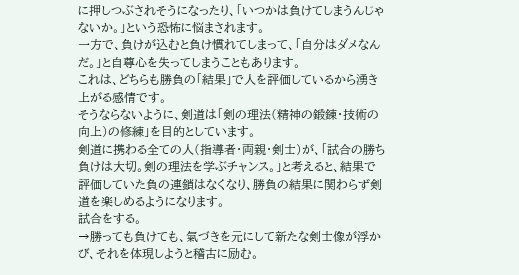に押しつぶされそうになったり、「いつかは負けてしまうんじゃないか。」という恐怖に悩まされます。
一方で、負けが込むと負け慣れてしまって、「自分はダメなんだ。」と自尊心を失ってしまうこともあります。
これは、どちらも勝負の「結果」で人を評価しているから湧き上がる感情です。
そうならないように、剣道は「剣の理法(精神の鍛錬・技術の向上)の修練」を目的としています。
剣道に携わる全ての人(指導者・両親・剣士)が、「試合の勝ち負けは大切。剣の理法を学ぶチャンス。」と考えると、結果で評価していた負の連鎖はなくなり、勝負の結果に関わらず剣道を楽しめるようになります。
試合をする。
→勝っても負けても、氣づきを元にして新たな剣士像が浮かび、それを体現しようと稽古に励む。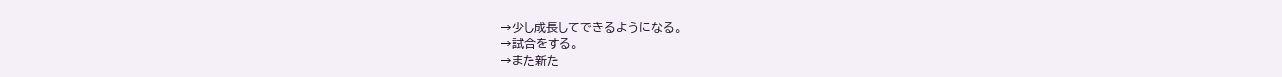→少し成長してできるようになる。
→試合をする。
→また新た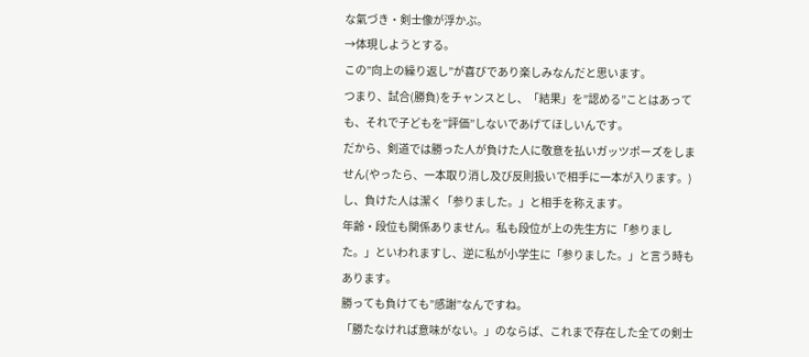な氣づき・剣士像が浮かぶ。
→体現しようとする。
この”向上の繰り返し”が喜びであり楽しみなんだと思います。
つまり、試合(勝負)をチャンスとし、「結果」を”認める”ことはあっても、それで子どもを”評価”しないであげてほしいんです。
だから、剣道では勝った人が負けた人に敬意を払いガッツポーズをしません(やったら、一本取り消し及び反則扱いで相手に一本が入ります。)し、負けた人は潔く「参りました。」と相手を称えます。
年齢・段位も関係ありません。私も段位が上の先生方に「参りました。」といわれますし、逆に私が小学生に「参りました。」と言う時もあります。
勝っても負けても”感謝”なんですね。
「勝たなければ意味がない。」のならば、これまで存在した全ての剣士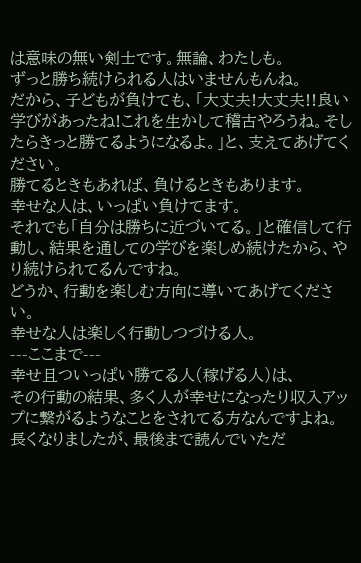は意味の無い剣士です。無論、わたしも。
ずっと勝ち続けられる人はいませんもんね。
だから、子どもが負けても、「大丈夫!大丈夫!!良い学びがあったね!これを生かして稽古やろうね。そしたらきっと勝てるようになるよ。」と、支えてあげてください。
勝てるときもあれば、負けるときもあります。
幸せな人は、いっぱい負けてます。
それでも「自分は勝ちに近づいてる。」と確信して行動し、結果を通しての学びを楽しめ続けたから、やり続けられてるんですね。
どうか、行動を楽しむ方向に導いてあげてください。
幸せな人は楽しく行動しつづける人。
---ここまで---
幸せ且ついっぱい勝てる人(稼げる人)は、
その行動の結果、多く人が幸せになったり収入アップに繋がるようなことをされてる方なんですよね。
長くなりましたが、最後まで読んでいただ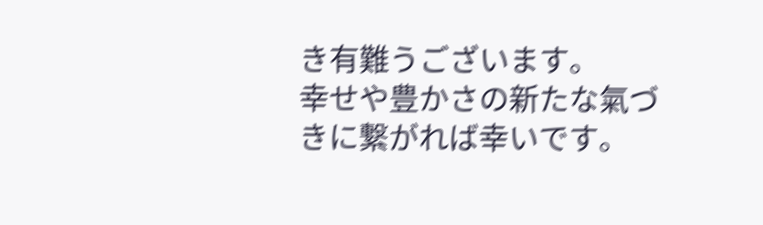き有難うございます。
幸せや豊かさの新たな氣づきに繋がれば幸いです。